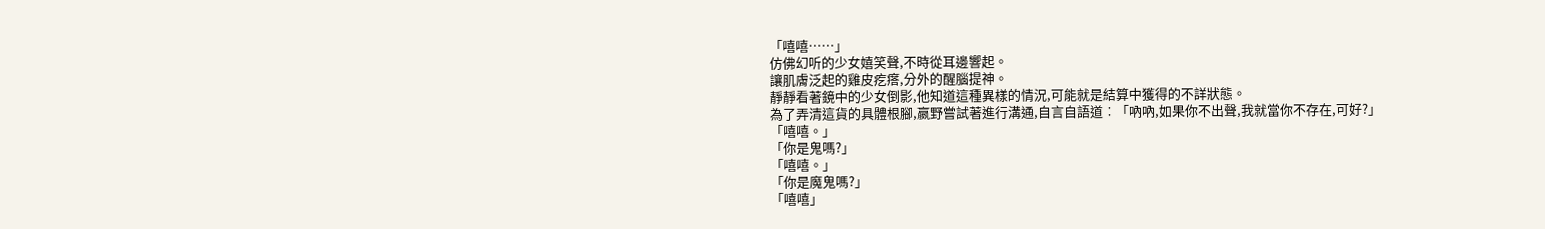「嘻嘻……」
仿佛幻听的少女嬉笑聲,不時從耳邊響起。
讓肌膚泛起的雞皮疙瘩,分外的醒腦提神。
靜靜看著鏡中的少女倒影,他知道這種異樣的情況,可能就是結算中獲得的不詳狀態。
為了弄清這貨的具體根腳,嬴野嘗試著進行溝通,自言自語道︰「吶吶,如果你不出聲,我就當你不存在,可好?」
「嘻嘻。」
「你是鬼嗎?」
「嘻嘻。」
「你是魔鬼嗎?」
「嘻嘻」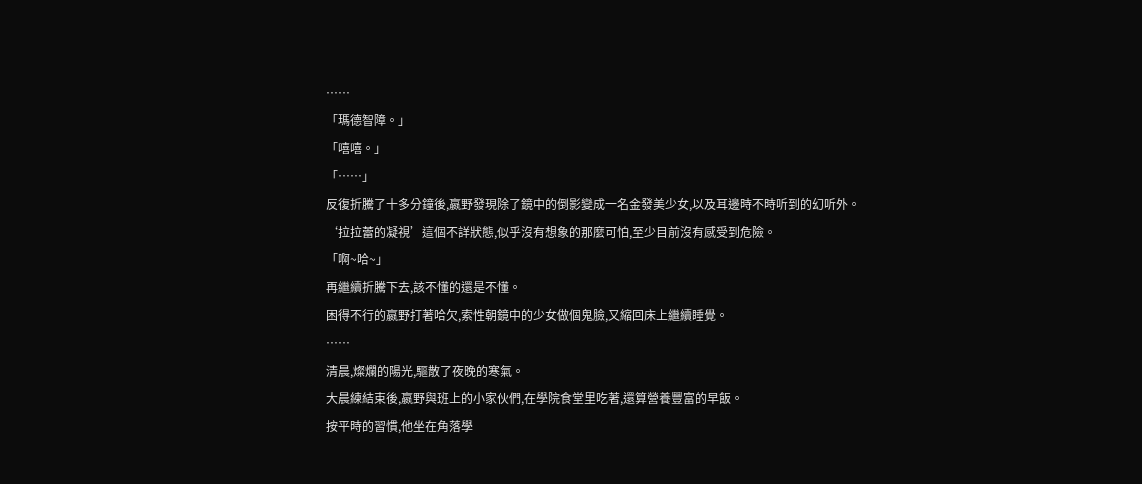……
「瑪德智障。」
「嘻嘻。」
「……」
反復折騰了十多分鐘後,嬴野發現除了鏡中的倒影變成一名金發美少女,以及耳邊時不時听到的幻听外。
‘拉拉蕾的凝視’這個不詳狀態,似乎沒有想象的那麼可怕,至少目前沒有感受到危險。
「啊~哈~」
再繼續折騰下去,該不懂的還是不懂。
困得不行的嬴野打著哈欠,索性朝鏡中的少女做個鬼臉,又縮回床上繼續睡覺。
……
清晨,燦爛的陽光,驅散了夜晚的寒氣。
大晨練結束後,嬴野與班上的小家伙們,在學院食堂里吃著,還算營養豐富的早飯。
按平時的習慣,他坐在角落學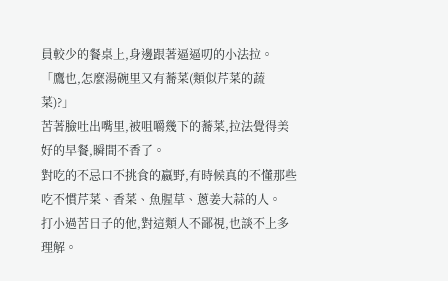員較少的餐桌上,身邊跟著逼逼叨的小法拉。
「鷹也,怎麼湯碗里又有蕎菜(類似芹菜的蔬菜)?」
苦著臉吐出嘴里,被咀嚼幾下的蕎菜,拉法覺得美好的早餐,瞬間不香了。
對吃的不忌口不挑食的嬴野,有時候真的不懂那些吃不慣芹菜、香菜、魚腥草、蔥姜大蒜的人。
打小過苦日子的他,對這類人不鄙視,也談不上多理解。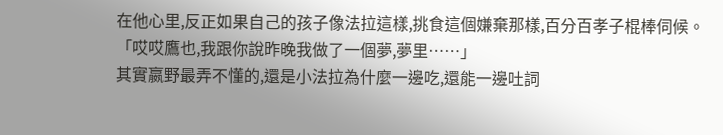在他心里,反正如果自己的孩子像法拉這樣,挑食這個嫌棄那樣,百分百孝子棍棒伺候。
「哎哎鷹也,我跟你說昨晚我做了一個夢,夢里……」
其實嬴野最弄不懂的,還是小法拉為什麼一邊吃,還能一邊吐詞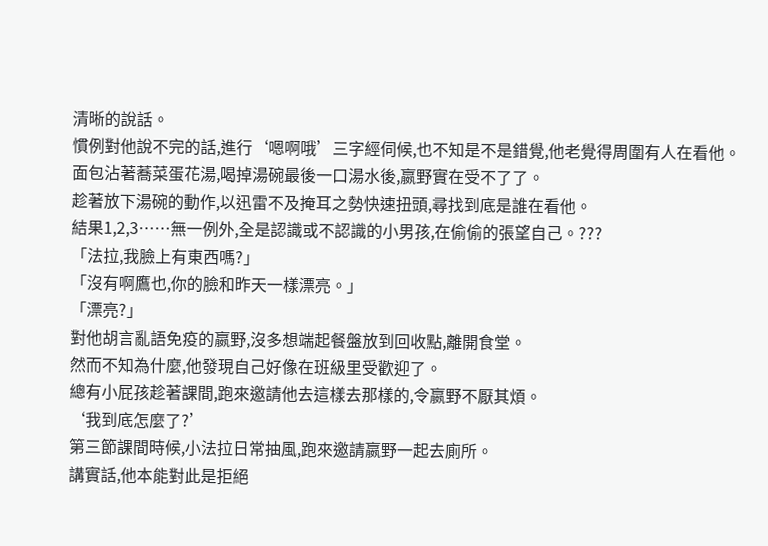清晰的說話。
慣例對他說不完的話,進行‘嗯啊哦’三字經伺候,也不知是不是錯覺,他老覺得周圍有人在看他。
面包沾著蕎菜蛋花湯,喝掉湯碗最後一口湯水後,嬴野實在受不了了。
趁著放下湯碗的動作,以迅雷不及掩耳之勢快速扭頭,尋找到底是誰在看他。
結果1,2,3……無一例外,全是認識或不認識的小男孩,在偷偷的張望自己。???
「法拉,我臉上有東西嗎?」
「沒有啊鷹也,你的臉和昨天一樣漂亮。」
「漂亮?」
對他胡言亂語免疫的嬴野,沒多想端起餐盤放到回收點,離開食堂。
然而不知為什麼,他發現自己好像在班級里受歡迎了。
總有小屁孩趁著課間,跑來邀請他去這樣去那樣的,令嬴野不厭其煩。
‘我到底怎麼了?’
第三節課間時候,小法拉日常抽風,跑來邀請嬴野一起去廁所。
講實話,他本能對此是拒絕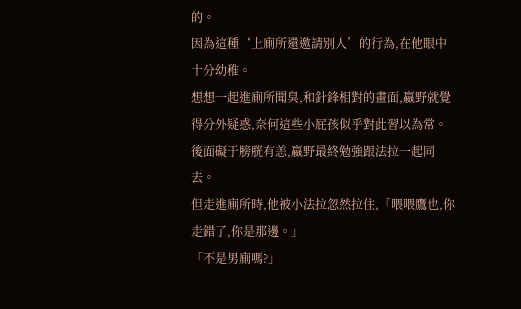的。
因為這種‘上廁所還邀請別人’的行為,在他眼中十分幼稚。
想想一起進廁所聞臭,和針鋒相對的畫面,嬴野就覺得分外疑惑,奈何這些小屁孩似乎對此習以為常。
後面礙于膀胱有恙,嬴野最終勉強跟法拉一起同去。
但走進廁所時,他被小法拉忽然拉住,「喂喂鷹也,你走錯了,你是那邊。」
「不是男廁嗎?」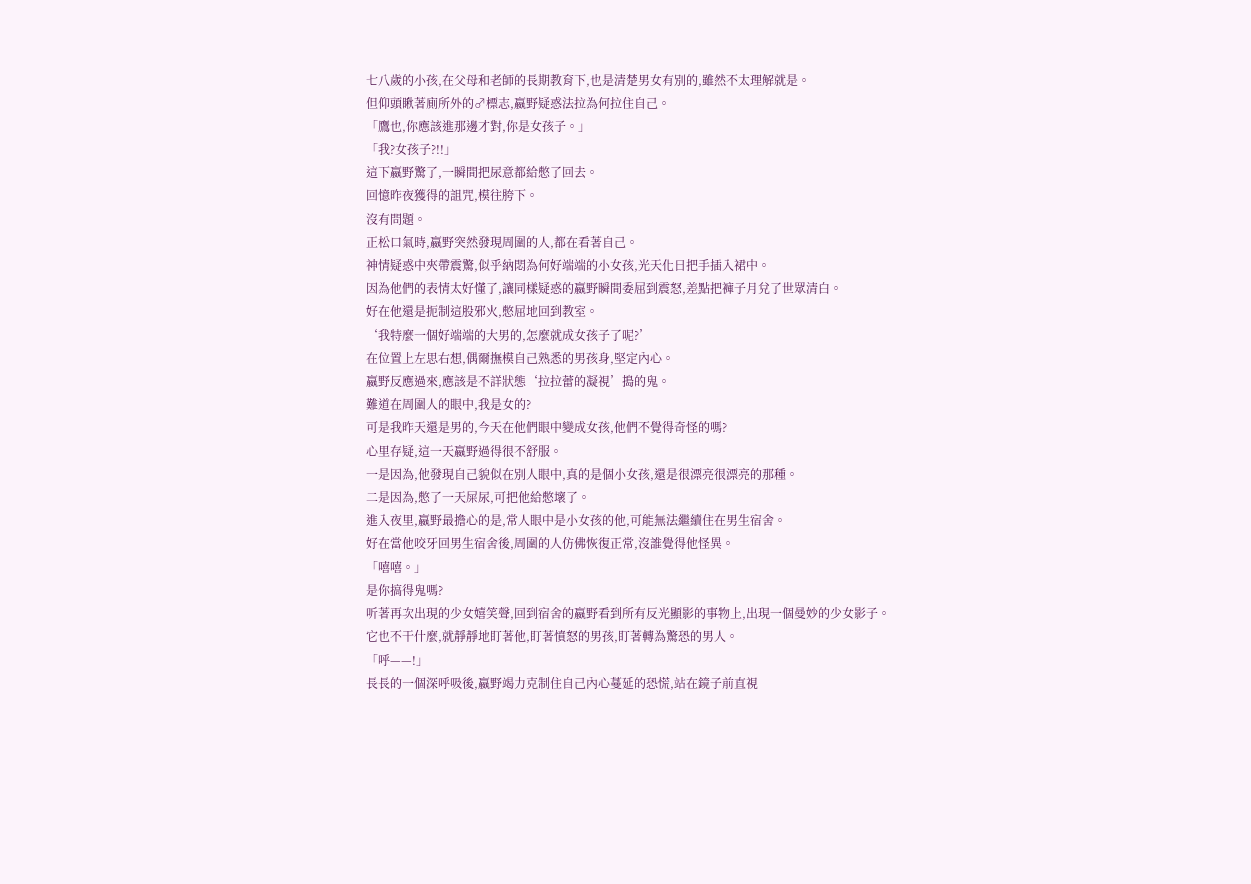七八歲的小孩,在父母和老師的長期教育下,也是清楚男女有別的,雖然不太理解就是。
但仰頭瞅著廁所外的♂標志,嬴野疑惑法拉為何拉住自己。
「鷹也,你應該進那邊才對,你是女孩子。」
「我?女孩子?!!」
這下嬴野驚了,一瞬間把尿意都給憋了回去。
回憶昨夜獲得的詛咒,模往胯下。
沒有問題。
正松口氣時,嬴野突然發現周圍的人,都在看著自己。
神情疑惑中夾帶震驚,似乎納悶為何好端端的小女孩,光天化日把手插入裙中。
因為他們的表情太好懂了,讓同樣疑惑的嬴野瞬間委屈到震怒,差點把褲子月兌了世眾清白。
好在他還是扼制這股邪火,憋屈地回到教室。
‘我特麼一個好端端的大男的,怎麼就成女孩子了呢?’
在位置上左思右想,偶爾撫模自己熟悉的男孩身,堅定內心。
嬴野反應過來,應該是不詳狀態‘拉拉蕾的凝視’搗的鬼。
難道在周圍人的眼中,我是女的?
可是我昨天還是男的,今天在他們眼中變成女孩,他們不覺得奇怪的嗎?
心里存疑,這一天嬴野過得很不舒服。
一是因為,他發現自己貌似在別人眼中,真的是個小女孩,還是很漂亮很漂亮的那種。
二是因為,憋了一天屎尿,可把他給憋壞了。
進入夜里,嬴野最擔心的是,常人眼中是小女孩的他,可能無法繼續住在男生宿舍。
好在當他咬牙回男生宿舍後,周圍的人仿佛恢復正常,沒誰覺得他怪異。
「嘻嘻。」
是你搞得鬼嗎?
听著再次出現的少女嬉笑聲,回到宿舍的嬴野看到所有反光顯影的事物上,出現一個曼妙的少女影子。
它也不干什麼,就靜靜地盯著他,盯著憤怒的男孩,盯著轉為驚恐的男人。
「呼——!」
長長的一個深呼吸後,嬴野竭力克制住自己內心蔓延的恐慌,站在鏡子前直視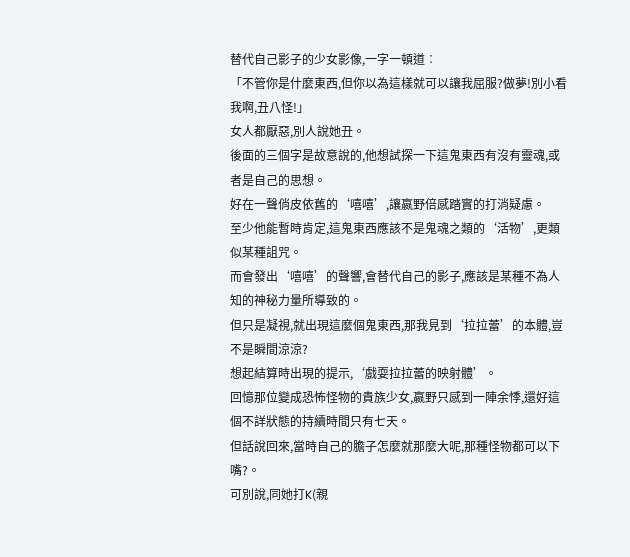替代自己影子的少女影像,一字一頓道︰
「不管你是什麼東西,但你以為這樣就可以讓我屈服?做夢!別小看我啊,丑八怪!」
女人都厭惡,別人說她丑。
後面的三個字是故意說的,他想試探一下這鬼東西有沒有靈魂,或者是自己的思想。
好在一聲俏皮依舊的‘嘻嘻’,讓嬴野倍感踏實的打消疑慮。
至少他能暫時肯定,這鬼東西應該不是鬼魂之類的‘活物’,更類似某種詛咒。
而會發出‘嘻嘻’的聲響,會替代自己的影子,應該是某種不為人知的神秘力量所導致的。
但只是凝視,就出現這麼個鬼東西,那我見到‘拉拉蕾’的本體,豈不是瞬間涼涼?
想起結算時出現的提示,‘戲耍拉拉蕾的映射體’。
回憶那位變成恐怖怪物的貴族少女,嬴野只感到一陣余悸,還好這個不詳狀態的持續時間只有七天。
但話說回來,當時自己的膽子怎麼就那麼大呢,那種怪物都可以下嘴?。
可別說,同她打K(親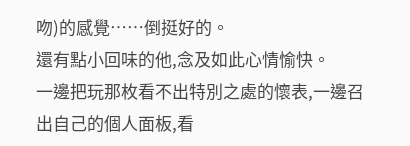吻)的感覺……倒挺好的。
還有點小回味的他,念及如此心情愉快。
一邊把玩那枚看不出特別之處的懷表,一邊召出自己的個人面板,看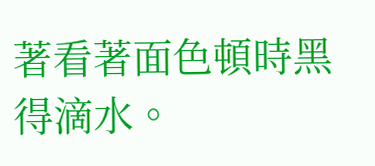著看著面色頓時黑得滴水。